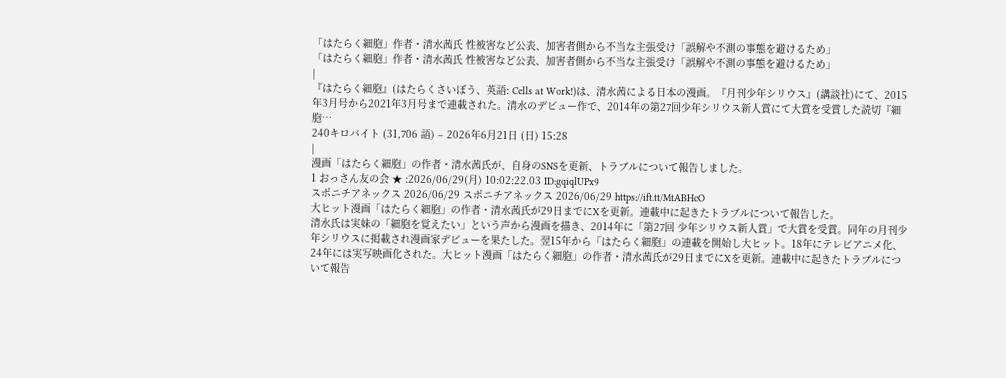「はたらく細胞」作者・清水茜氏 性被害など公表、加害者側から不当な主張受け「誤解や不測の事態を避けるため」
「はたらく細胞」作者・清水茜氏 性被害など公表、加害者側から不当な主張受け「誤解や不測の事態を避けるため」
|
『はたらく細胞』(はたらくさいぼう、英語: Cells at Work!)は、清水茜による日本の漫画。『月刊少年シリウス』(講談社)にて、2015年3月号から2021年3月号まで連載された。清水のデビュー作で、2014年の第27回少年シリウス新人賞にて大賞を受賞した読切『細胞…
240キロバイト (31,706 語) – 2026年6月21日 (日) 15:28
|
漫画「はたらく細胞」の作者・清水茜氏が、自身のSNSを更新、トラブルについて報告しました。
1 おっさん友の会 ★ :2026/06/29(月) 10:02:22.03 ID:gqiqlUPx9
スポニチアネックス 2026/06/29 スポニチアネックス 2026/06/29 https://ift.tt/MtABHcO
大ヒット漫画「はたらく細胞」の作者・清水茜氏が29日までにXを更新。連載中に起きたトラブルについて報告した。
清水氏は実妹の「細胞を覚えたい」という声から漫画を描き、2014年に「第27回 少年シリウス新人賞」で大賞を受賞。同年の月刊少年シリウスに掲載され漫画家デビューを果たした。翌15年から「はたらく細胞」の連載を開始し大ヒット。18年にテレビアニメ化、24年には実写映画化された。大ヒット漫画「はたらく細胞」の作者・清水茜氏が29日までにXを更新。連載中に起きたトラブルについて報告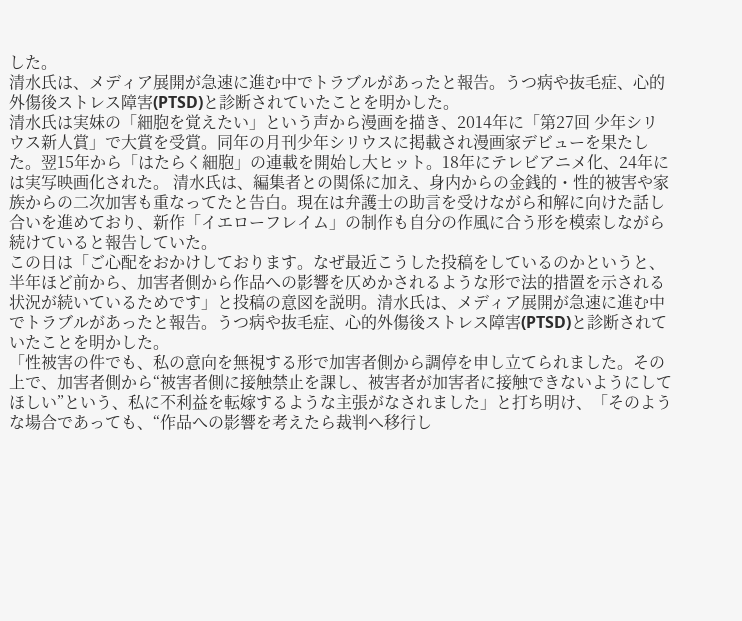した。
清水氏は、メディア展開が急速に進む中でトラブルがあったと報告。うつ病や抜毛症、心的外傷後ストレス障害(PTSD)と診断されていたことを明かした。
清水氏は実妹の「細胞を覚えたい」という声から漫画を描き、2014年に「第27回 少年シリウス新人賞」で大賞を受賞。同年の月刊少年シリウスに掲載され漫画家デビューを果たした。翌15年から「はたらく細胞」の連載を開始し大ヒット。18年にテレビアニメ化、24年には実写映画化された。 清水氏は、編集者との関係に加え、身内からの金銭的・性的被害や家族からの二次加害も重なってたと告白。現在は弁護士の助言を受けながら和解に向けた話し合いを進めており、新作「イエローフレイム」の制作も自分の作風に合う形を模索しながら続けていると報告していた。
この日は「ご心配をおかけしております。なぜ最近こうした投稿をしているのかというと、半年ほど前から、加害者側から作品への影響を仄めかされるような形で法的措置を示される状況が続いているためです」と投稿の意図を説明。清水氏は、メディア展開が急速に進む中でトラブルがあったと報告。うつ病や抜毛症、心的外傷後ストレス障害(PTSD)と診断されていたことを明かした。
「性被害の件でも、私の意向を無視する形で加害者側から調停を申し立てられました。その上で、加害者側から“被害者側に接触禁止を課し、被害者が加害者に接触できないようにしてほしい”という、私に不利益を転嫁するような主張がなされました」と打ち明け、「そのような場合であっても、“作品への影響を考えたら裁判へ移行し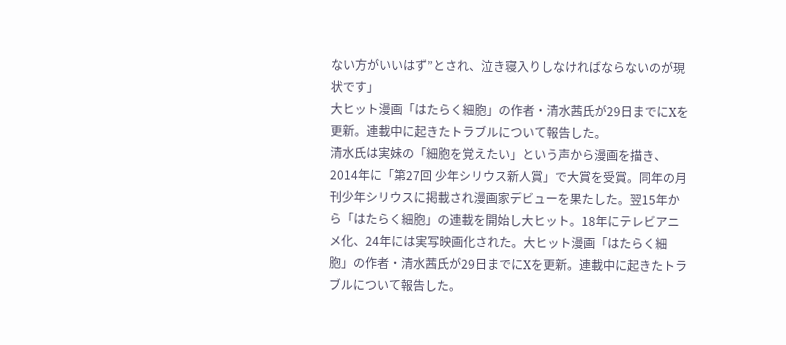ない方がいいはず”とされ、泣き寝入りしなければならないのが現状です」
大ヒット漫画「はたらく細胞」の作者・清水茜氏が29日までにXを更新。連載中に起きたトラブルについて報告した。
清水氏は実妹の「細胞を覚えたい」という声から漫画を描き、2014年に「第27回 少年シリウス新人賞」で大賞を受賞。同年の月刊少年シリウスに掲載され漫画家デビューを果たした。翌15年から「はたらく細胞」の連載を開始し大ヒット。18年にテレビアニメ化、24年には実写映画化された。大ヒット漫画「はたらく細胞」の作者・清水茜氏が29日までにXを更新。連載中に起きたトラブルについて報告した。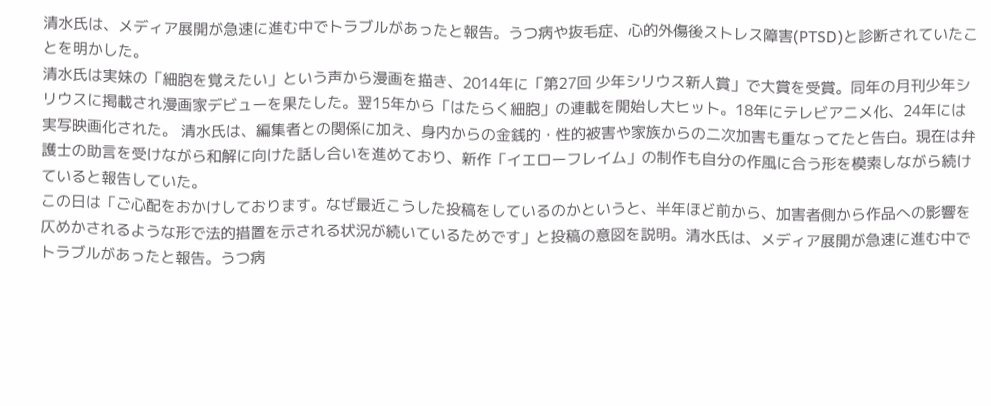清水氏は、メディア展開が急速に進む中でトラブルがあったと報告。うつ病や抜毛症、心的外傷後ストレス障害(PTSD)と診断されていたことを明かした。
清水氏は実妹の「細胞を覚えたい」という声から漫画を描き、2014年に「第27回 少年シリウス新人賞」で大賞を受賞。同年の月刊少年シリウスに掲載され漫画家デビューを果たした。翌15年から「はたらく細胞」の連載を開始し大ヒット。18年にテレビアニメ化、24年には実写映画化された。 清水氏は、編集者との関係に加え、身内からの金銭的・性的被害や家族からの二次加害も重なってたと告白。現在は弁護士の助言を受けながら和解に向けた話し合いを進めており、新作「イエローフレイム」の制作も自分の作風に合う形を模索しながら続けていると報告していた。
この日は「ご心配をおかけしております。なぜ最近こうした投稿をしているのかというと、半年ほど前から、加害者側から作品への影響を仄めかされるような形で法的措置を示される状況が続いているためです」と投稿の意図を説明。清水氏は、メディア展開が急速に進む中でトラブルがあったと報告。うつ病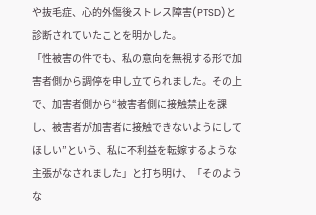や抜毛症、心的外傷後ストレス障害(PTSD)と診断されていたことを明かした。
「性被害の件でも、私の意向を無視する形で加害者側から調停を申し立てられました。その上で、加害者側から“被害者側に接触禁止を課し、被害者が加害者に接触できないようにしてほしい”という、私に不利益を転嫁するような主張がなされました」と打ち明け、「そのような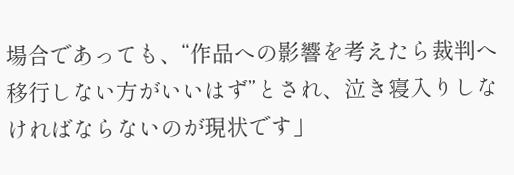場合であっても、“作品への影響を考えたら裁判へ移行しない方がいいはず”とされ、泣き寝入りしなければならないのが現状です」